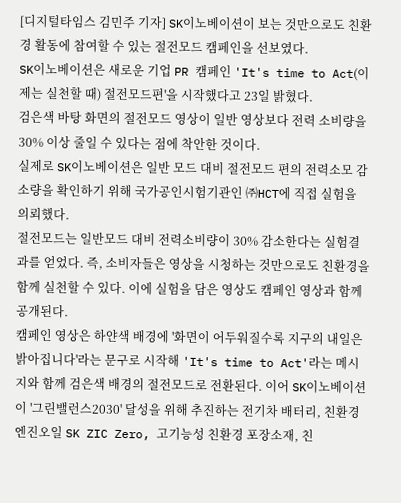[디지털타임스 김민주 기자] SK이노베이션이 보는 것만으로도 친환경 활동에 참여할 수 있는 절전모드 캠페인을 선보였다.
SK이노베이션은 새로운 기업 PR 캠페인 'It's time to Act(이제는 실천할 때) 절전모드편'을 시작했다고 23일 밝혔다.
검은색 바탕 화면의 절전모드 영상이 일반 영상보다 전력 소비량을 30% 이상 줄일 수 있다는 점에 착안한 것이다.
실제로 SK이노베이션은 일반 모드 대비 절전모드 편의 전력소모 감소량을 확인하기 위해 국가공인시험기관인 ㈜HCT에 직접 실험을 의뢰했다.
절전모드는 일반모드 대비 전력소비량이 30% 감소한다는 실험결과를 얻었다. 즉, 소비자들은 영상을 시청하는 것만으로도 친환경을 함께 실천할 수 있다. 이에 실험을 담은 영상도 캠페인 영상과 함께 공개된다.
캠페인 영상은 하얀색 배경에 '화면이 어두워질수록 지구의 내일은 밝아집니다'라는 문구로 시작해 'It's time to Act'라는 메시지와 함께 검은색 배경의 절전모드로 전환된다. 이어 SK이노베이션이 '그린밸런스2030' 달성을 위해 추진하는 전기차 배터리, 친환경 엔진오일 SK ZIC Zero, 고기능성 친환경 포장소재, 친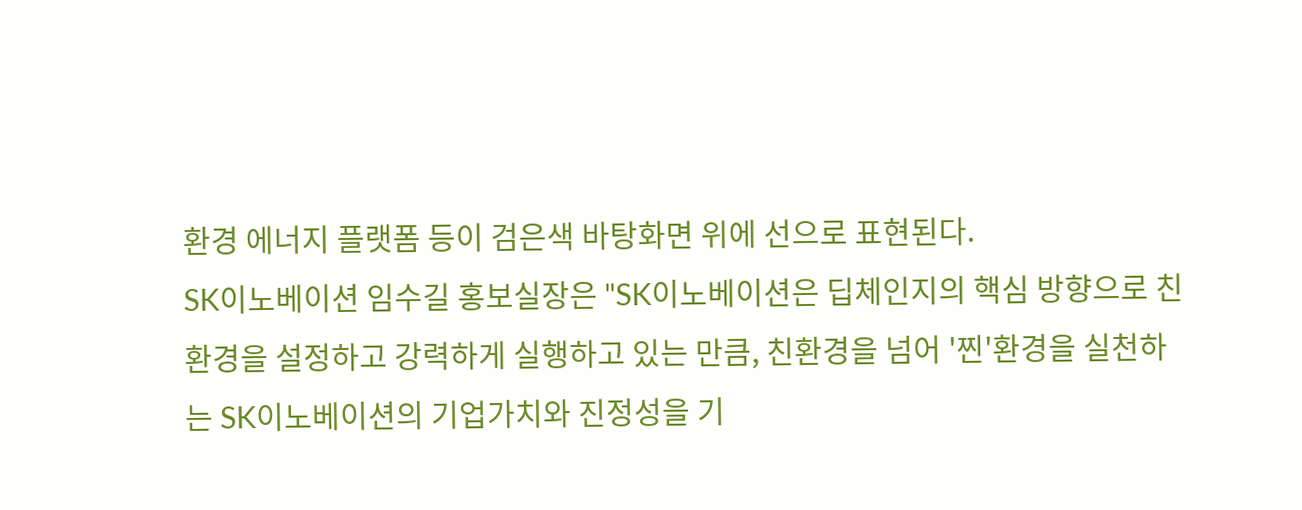환경 에너지 플랫폼 등이 검은색 바탕화면 위에 선으로 표현된다.
SK이노베이션 임수길 홍보실장은 "SK이노베이션은 딥체인지의 핵심 방향으로 친환경을 설정하고 강력하게 실행하고 있는 만큼, 친환경을 넘어 '찐'환경을 실천하는 SK이노베이션의 기업가치와 진정성을 기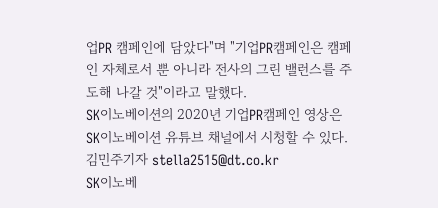업PR 캠페인에 담았다"며 "기업PR캠페인은 캠페인 자체로서 뿐 아니라 전사의 그린 밸런스를 주도해 나갈 것"이라고 말했다.
SK이노베이션의 2020년 기업PR캠페인 영상은 SK이노베이션 유튜브 채널에서 시청할 수 있다.
김민주기자 stella2515@dt.co.kr
SK이노베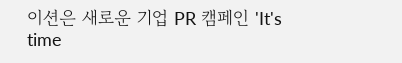이션은 새로운 기업 PR 캠페인 'It's time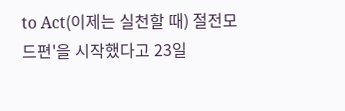to Act(이제는 실천할 때) 절전모드편'을 시작했다고 23일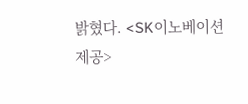밝혔다. <SK이노베이션 제공>